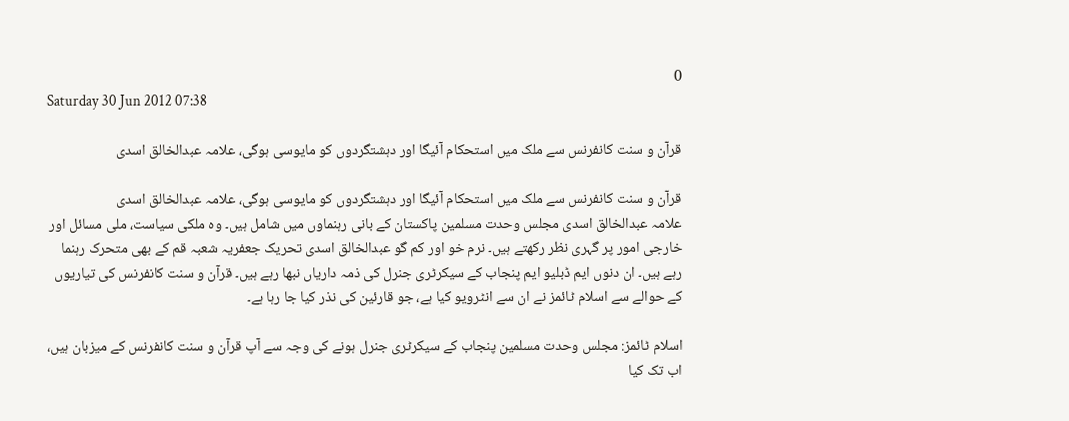0
Saturday 30 Jun 2012 07:38

قرآن و سنت کانفرنس سے ملک میں استحکام آئیگا اور دہشتگردوں کو مایوسی ہوگی، علامہ عبدالخالق اسدی

قرآن و سنت کانفرنس سے ملک میں استحکام آئیگا اور دہشتگردوں کو مایوسی ہوگی، علامہ عبدالخالق اسدی
علامہ عبدالخالق اسدی مجلس وحدت مسلمین پاکستان کے بانی رہنماوں میں شامل ہیں۔ وہ ملکی سیاست، ملی مسائل اور خارجی امور پر گہری نظر رکھتے ہیں۔ نرم خو اور کم گو عبدالخالق اسدی تحریک جعفریہ شعبہ قم کے بھی متحرک رہنما رہے ہیں۔ ان دنوں ایم ڈبلیو ایم پنجاب کے سیکرٹری جنرل کی ذمہ داریاں نبھا رہے ہیں۔ قرآن و سنت کانفرنس کی تیاریوں کے حوالے سے اسلام ٹائمز نے ان سے انٹرویو کیا ہے، جو قارئین کی نذر کیا جا رہا ہے۔

اسلام ٹائمز: مجلس وحدت مسلمین پنجاب کے سیکرٹری جنرل ہونے کی وجہ سے آپ قرآن و سنت کانفرنس کے میزبان ہیں، اب تک کیا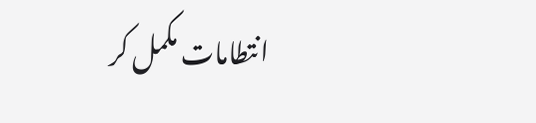انتطامات مکمل کر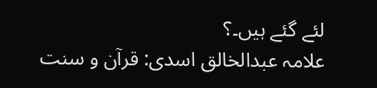لئے گئے ہیں۔؟
علامہ عبدالخالق اسدی: قرآن و سنت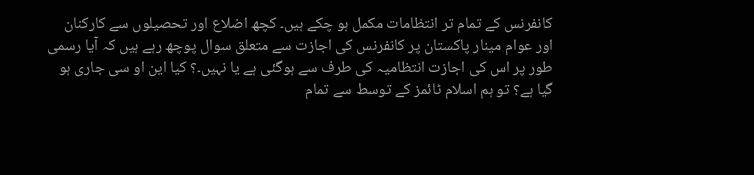کانفرنس کے تمام تر انتظامات مکمل ہو چکے ہیں۔ کچھ اضلاع اور تحصیلوں سے کارکنان اور عوام مینار پاکستان پر کانفرنس کی اجازت سے متعلق سوال پوچھ رہے ہیں کہ آیا رسمی طور پر اس کی اجازت انتظامیہ کی طرف سے ہوگئی ہے یا نہیں۔؟ کیا این او سی جاری ہو گیا ہے؟ تو ہم اسلام ٹائمز کے توسط سے تمام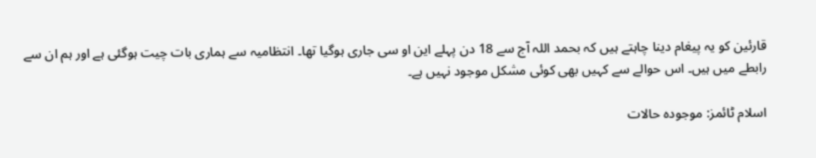قارئین کو یہ پیغام دینا چاہتے ہیں کہ بحمد اللہ آج سے 18 دن پہلے این او سی جاری ہوگیا تھا۔ انتظامیہ سے ہماری بات چیت ہوگئی ہے اور ہم ان سے رابطے میں ہیں۔ اس حوالے سے کہیں بھی کوئی مشکل موجود نہیں ہے۔

اسلام ٹائمز: موجودہ حالات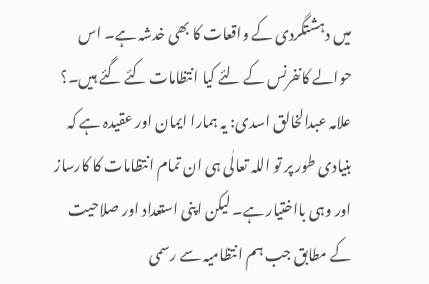میں دہشتگردی کے واقعات کا بھی خدشہ ہے۔ اس حوالے کانفرنس کے لئے کیا انتظامات کئے گئے ہیں۔؟
علامہ عبدالخالق اسدی: یہ ہمارا ایمان اور عقیدہ ہے کہ بنیادی طور پر تو اللہ تعالٰی ہی ان تمام انتظامات کا کارساز اور وہی بااختیار ہے۔ لیکن اپنی استعداد اور صلاحیت کے مطابق جب ہم انتظامیہ سے رسمی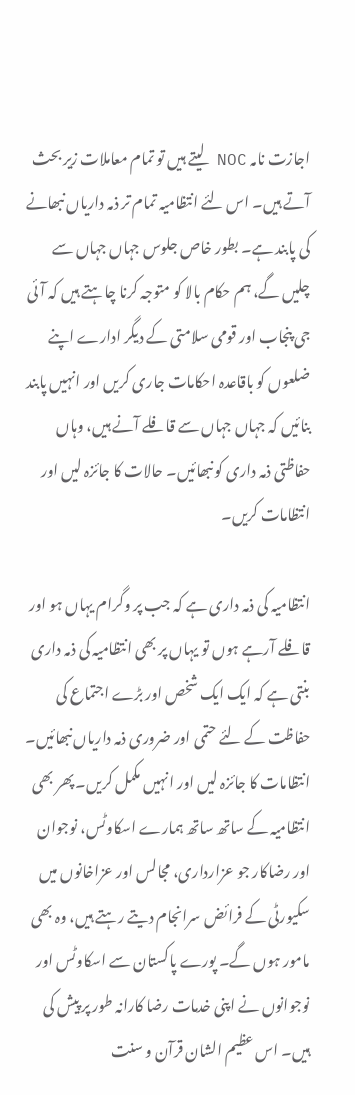اجازت نامہ NOC لیتے ہیں تو تمام معاملات زیر بحث آتے ہیں۔ اس لئے انتظامیہ تمام تر ذمہ داریاں نبھانے کی پابند ہے۔ بطور خاص جلوس جہاں جہاں سے چلیں گے، ہم حکام بالا کو متوجہ کرنا چاہتے ہیں کہ آئی جی پنجاب اور قومی سلامتی کے دیگر ادارے اپنے ضلعوں کو باقاعدہ احکامات جاری کریں اور انہیں پابند بنائیں کہ جہاں جہاں سے قافلے آنے ہیں، وہاں حفاظتی ذمہ داری کو نبھائیں۔ حالات کا جائزہ لیں اور انتظامات کریں۔

انتظامیہ کی ذمہ داری ہے کہ جب پر وگرام یہاں ہو اور قافلے آرہے ہوں تو یہاں پر بھی انتظامیہ کی ذمہ داری بنتی ہے کہ ایک ایک شخص اور بڑے اجتماع کی حفاظت کے لئے حتمی اور ضروری ذمہ داریاں نبھائیں۔ انتظامات کا جائزہ لیں اور انہیں مکمل کریں۔ پھر بھی انتظامیہ کے ساتھ ساتھ ہمارے اسکاوٹس، نوجوان اور رضاکار جو عزارداری، مجالس اور عزاخانوں میں سکیورٹی کے فرائض سرانجام دیتے رہتے ہیں، وہ بھی مامور ہوں گے۔ پورے پاکستان سے اسکاوٹس اور نوجوانوں نے اپنی خدمات رضا کارانہ طور پر پیش کی ہیں۔ اس عظیم الشان قرآن و سنت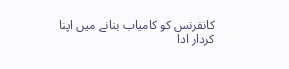کانفرنس کو کامیاب بنانے میں اپنا کردار ادا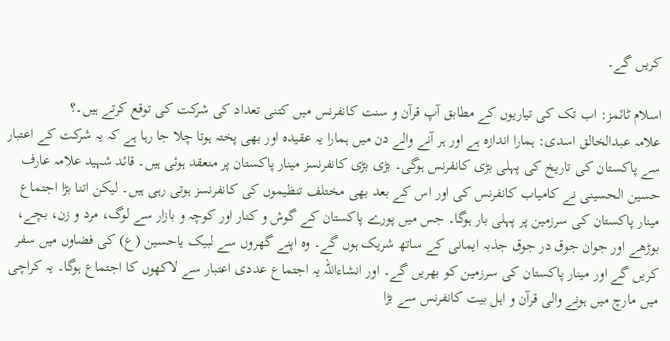کریں گے۔

اسلام ٹائمز: اب تک کی تیاریوں کے مطابق آپ قرآن و سنت کانفرنس میں کتنی تعداد کی شرکت کی توقع کرتے ہیں۔؟
علامہ عبدالخالق اسدی: ہمارا اندازہ ہے اور ہر آنے والے دن میں ہمارا یہ عقیدہ اور بھی پختہ ہوتا چلا جا رہا ہے کہ یہ شرکت کے اعتبار سے پاکستان کی تاریخ کی پہلی بڑی کانفرنس ہوگی۔ بڑی بڑی کانفرنسز مینار پاکستان پر منعقد ہوئی ہیں۔ قائد شہید علامہ عارف حسین الحسینی نے کامیاب کانفرنس کی اور اس کے بعد بھی مختلف تنظیموں کی کانفرنسز ہوتی رہی ہیں۔ لیکن اتنا بڑا اجتماع مینار پاکستان کی سرزمین پر پہلی بار ہوگا۔ جس میں پورے پاکستان کے گوش و کنار اور کوچہ و بازار سے لوگ، مرد و زن، بچے، بوڑھے اور جوان جوق در جوق جذبہ ایمانی کے ساتھ شریک ہوں گے۔ وہ اپنے گھروں سے لبیک یاحسین (ع) کی فضاوں میں سفر کریں گے اور مینار پاکستان کی سرزمین کو بھریں گے۔ اور انشاءاللہ یہ اجتماع عددی اعتبار سے لاکھوں کا اجتماع ہوگا۔ یہ کراچی میں مارچ میں ہونے والی قرآن و اہل بیت کانفرنس سے بڑا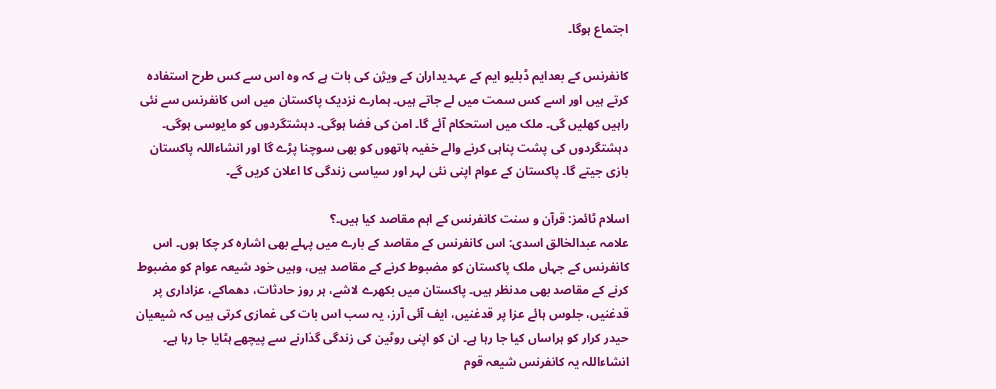اجتماع ہوگا۔

کانفرنس کے بعدایم ڈبلیو ایم کے عہدیداران کے ویژن کی بات ہے کہ وہ اس سے کس طرح استفادہ کرتے ہیں اور اسے کس سمت میں لے جاتے ہیں۔ ہمارے نزدیک پاکستان میں اس کانفرنس سے نئی راہیں کھلیں گی۔ ملک میں استحکام آئے گا۔ امن کی فضا ہوگی۔ دہشتگردوں کو مایوسی ہوگی۔ دہشتگردوں کی پشت پناہی کرنے والے خفیہ ہاتھوں کو بھی سوچنا پڑے گا اور انشاءاللہ پاکستان بازی جیتے گا۔ پاکستان کے عوام اپنی نئی لہر اور سیاسی زندگی کا اعلان کریں گے۔

اسلام ٹائمز: قرآن و سنت کانفرنس کے اہم مقاصد کیا ہیں۔؟
علامہ عبدالخالق اسدی: اس کانفرنس کے مقاصد کے بارے میں پہلے بھی اشارہ کر چکا ہوں۔ اس کانفرنس کے جہاں ملک پاکستان کو مضبوط کرنے کے مقاصد ہیں، وہیں خود شیعہ عوام کو مضبوط کرنے کے مقاصد بھی مدنظر ہیں۔ پاکستان میں بکھرے لاشے، ہر روز حادثات، دھماکے، عزاداری پر قدغنیں، جلوس ہائے عزا پر قدغنیں، ایف آئی آرز، یہ سب اس بات کی غمازی کرتی ہیں کہ شیعیان حیدر کرار کو ہراساں کیا جا رہا ہے۔ ان کو اپنی روٹین کی زندگی گذارنے سے پیچھے ہٹایا جا رہا ہے۔ انشاءاللہ یہ کانفرنس شیعہ قوم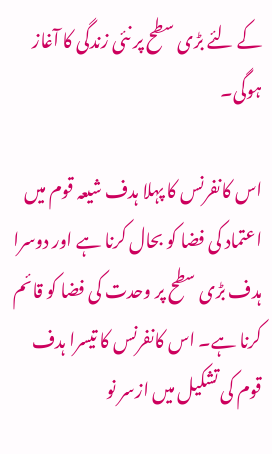کے لئے بڑی سطح پر نئی زندگی کا آغاز ہوگی۔

اس کانفرنس کا پہلا ہدف شیعہ قوم میں اعتماد کی فضا کو بحال کرنا ہے اور دوسرا ہدف بڑی سطح پر وحدت کی فضا کو قائم کرنا ہے۔ اس کانفرنس کا تیسرا ہدف قوم کی تشکیل میں ازسر نو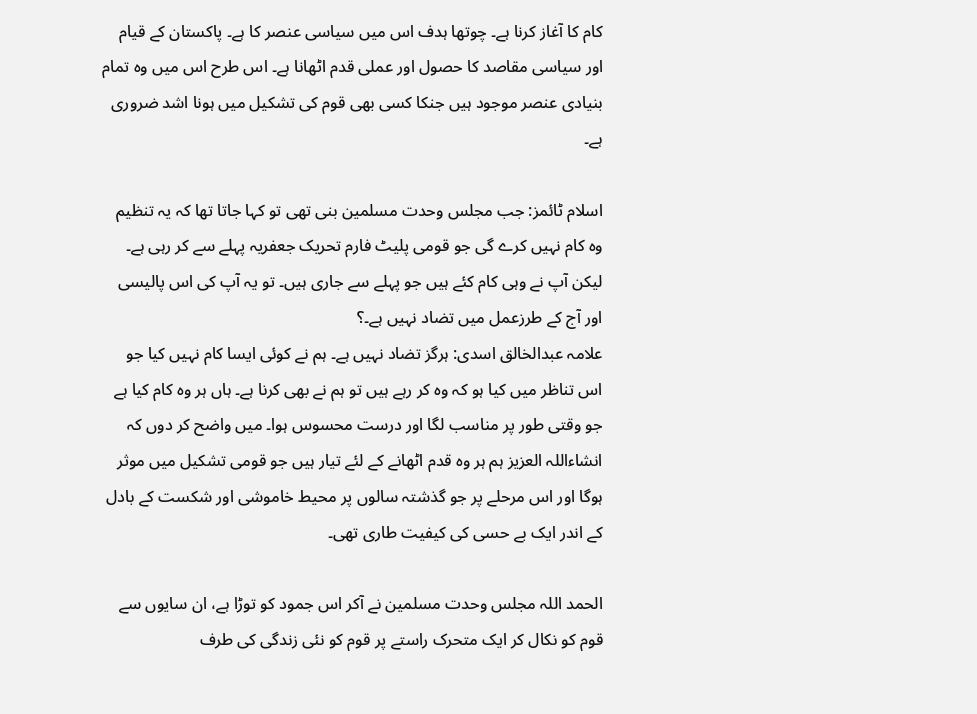کام کا آغاز کرنا ہے۔ چوتھا ہدف اس میں سیاسی عنصر کا ہے۔ پاکستان کے قیام اور سیاسی مقاصد کا حصول اور عملی قدم اٹھانا ہے۔ اس طرح اس میں وہ تمام بنیادی عنصر موجود ہیں جنکا کسی بھی قوم کی تشکیل میں ہونا اشد ضروری ہے۔

اسلام ٹائمز: جب مجلس وحدت مسلمین بنی تھی تو کہا جاتا تھا کہ یہ تنظیم وہ کام نہیں کرے گی جو قومی پلیٹ فارم تحریک جعفریہ پہلے سے کر رہی ہے۔ لیکن آپ نے وہی کام کئے ہیں جو پہلے سے جاری ہیں۔ تو یہ آپ کی اس پالیسی اور آج کے طرزعمل میں تضاد نہیں ہے۔؟
علامہ عبدالخالق اسدی: ہرگز تضاد نہیں ہے۔ ہم نے کوئی ایسا کام نہیں کیا جو اس تناظر میں کیا ہو کہ وہ کر رہے ہیں تو ہم نے بھی کرنا ہے۔ ہاں ہر وہ کام کیا ہے جو وقتی طور پر مناسب لگا اور درست محسوس ہوا۔ میں واضح کر دوں کہ انشاءاللہ العزیز ہم ہر وہ قدم اٹھانے کے لئے تیار ہیں جو قومی تشکیل میں موثر ہوگا اور اس مرحلے پر جو گذشتہ سالوں پر محیط خاموشی اور شکست کے بادل کے اندر ایک بے حسی کی کیفیت طاری تھی۔

الحمد اللہ مجلس وحدت مسلمین نے آکر اس جمود کو توڑا ہے، ان سایوں سے قوم کو نکال کر ایک متحرک راستے پر قوم کو نئی زندگی کی طرف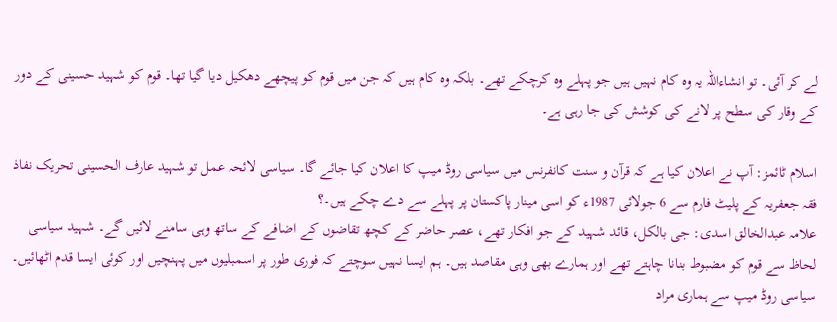لے کر آئی۔ تو انشاءاللہ یہ وہ کام نہیں ہیں جو پہلے وہ کرچکے تھے۔ بلکہ وہ کام ہیں کہ جن میں قوم کو پیچھے دھکیل دیا گیا تھا۔ قوم کو شہید حسینی کے دور کے وقار کی سطح پر لانے کی کوشش کی جا رہی ہے۔

اسلام ٹائمز: آپ نے اعلان کیا ہے کہ قرآن و سنت کانفرنس میں سیاسی روڈ میپ کا اعلان کیا جائے گا۔ سیاسی لائحہ عمل تو شہید عارف الحسینی تحریک نفاذ فقہ جعفریہ کے پلیٹ فارم سے 6 جولائی 1987ء کو اسی مینار پاکستان پر پہلے سے دے چکے ہیں۔؟
علامہ عبدالخالق اسدی: جی بالکل، قائد شہید کے جو افکار تھے، عصر حاضر کے کچھ تقاضوں کے اضافے کے ساتھ وہی سامنے لائیں گے۔ شہید سیاسی لحاظ سے قوم کو مضبوط بنانا چاہتے تھے اور ہمارے بھی وہی مقاصد ہیں۔ ہم ایسا نہیں سوچتے کہ فوری طور پر اسمبلیوں میں پہنچیں اور کوئی ایسا قدم اٹھائیں۔ سیاسی روڈ میپ سے ہماری مراد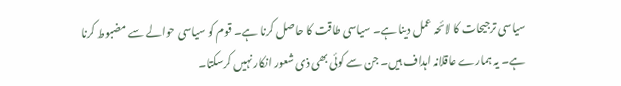سیاسی ترجیحات کا لائحہ عمل دینا ہے۔ سیاسی طاقت کا حاصل کرنا ہے۔ قوم کو سیاسی حوالے سے مضبوط کرنا ہے۔ یہ ہمارے عاقلانہ اہداف ہیں۔ جن سے کوئی بھی ذی شعور انکار نہیں کرسکتا۔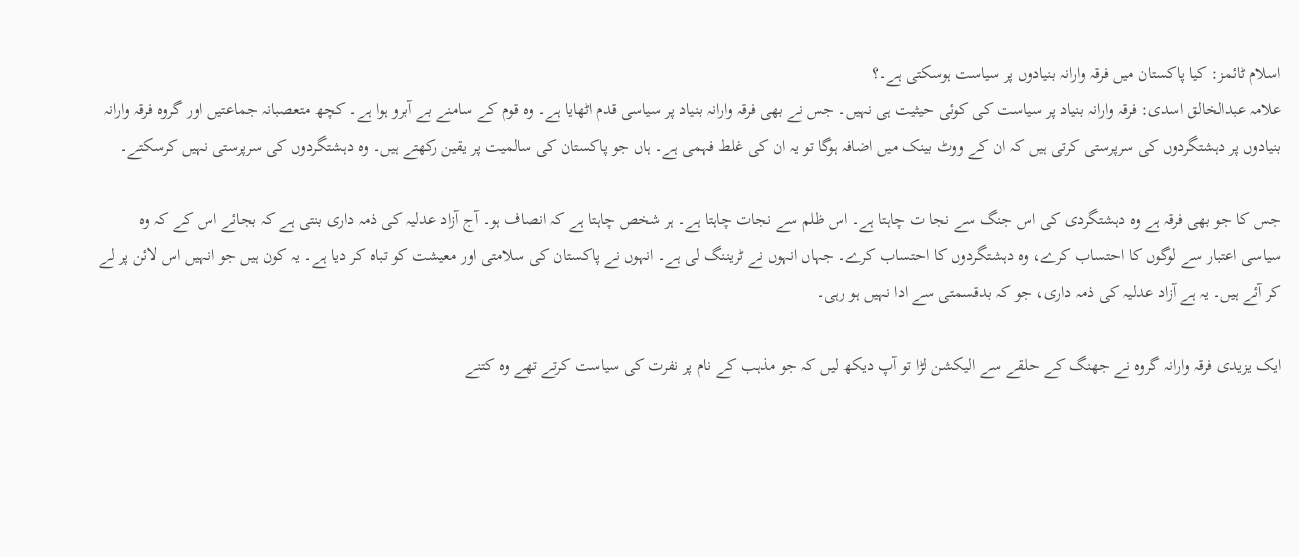اسلام ٹائمز: کیا پاکستان میں فرقہ وارانہ بنیادوں پر سیاست ہوسکتی ہے۔؟
علامہ عبدالخالق اسدی: فرقہ وارانہ بنیاد پر سیاست کی کوئی حیثیت ہی نہیں۔ جس نے بھی فرقہ وارانہ بنیاد پر سیاسی قدم اٹھایا ہے۔ وہ قوم کے سامنے بے آبرو ہوا ہے۔ کچھ متعصبانہ جماعتیں اور گروہ فرقہ وارانہ بنیادوں پر دہشتگردوں کی سرپرستی کرتی ہیں کہ ان کے ووٹ بینک میں اضافہ ہوگا تو یہ ان کی غلط فہمی ہے۔ ہاں جو پاکستان کی سالمیت پر یقین رکھتے ہیں۔ وہ دہشتگردوں کی سرپرستی نہیں کرسکتے۔

جس کا جو بھی فرقہ ہے وہ دہشتگردی کی اس جنگ سے نجا ت چاہتا ہے۔ اس ظلم سے نجات چاہتا ہے۔ ہر شخص چاہتا ہے کہ انصاف ہو۔ آج آزاد عدلیہ کی ذمہ داری بنتی ہے کہ بجائے اس کے کہ وہ سیاسی اعتبار سے لوگوں کا احتساب کرے، وہ دہشتگردوں کا احتساب کرے۔ جہاں انہوں نے ٹریننگ لی ہے۔ انہوں نے پاکستان کی سلامتی اور معیشت کو تباہ کر دیا ہے۔ یہ کون ہیں جو انہیں اس لائن پر لے کر آئے ہیں۔ یہ ہے آزاد عدلیہ کی ذمہ داری، جو کہ بدقسمتی سے ادا نہیں ہو رہی۔

ایک یزیدی فرقہ وارانہ گروہ نے جھنگ کے حلقے سے الیکشن لڑا تو آپ دیکھ لیں کہ جو مذہب کے نام پر نفرت کی سیاست کرتے تھے وہ کتنے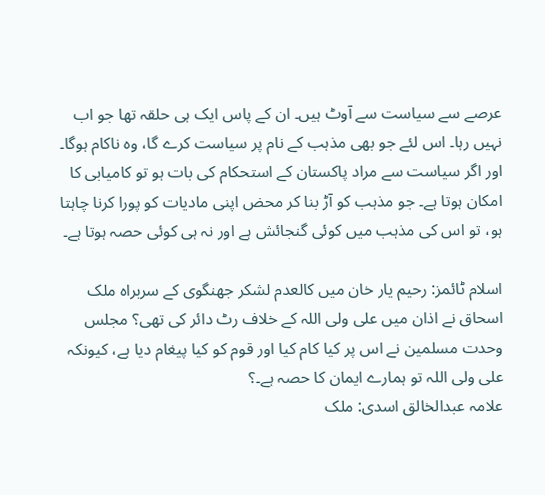عرصے سے سیاست سے آوٹ ہیں۔ ان کے پاس ایک ہی حلقہ تھا جو اب نہیں رہا۔ اس لئے جو بھی مذہب کے نام پر سیاست کرے گا، وہ ناکام ہوگا۔ اور اگر سیاست سے مراد پاکستان کے استحکام کی بات ہو تو کامیابی کا امکان ہوتا ہے۔ جو مذہب کو آڑ بنا کر محض اپنی مادیات کو پورا کرنا چاہتا ہو، تو اس کی مذہب میں کوئی گنجائش ہے اور نہ ہی کوئی حصہ ہوتا ہے۔

اسلام ٹائمز: رحیم یار خان میں کالعدم لشکر جھنگوی کے سربراہ ملک اسحاق نے اذان میں علی ولی اللہ کے خلاف رٹ دائر کی تھی؟ مجلس وحدت مسلمین نے اس پر کیا کام کیا اور قوم کو کیا پیغام دیا ہے، کیونکہ علی ولی اللہ تو ہمارے ایمان کا حصہ ہے۔؟
علامہ عبدالخالق اسدی: ملک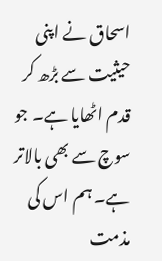اسحاق نے اپنی حیثیت سے بڑھ کر قدم اٹھایا ہے۔ جو سوچ سے بھی بالاتر ہے۔ ہم اس کی مذمت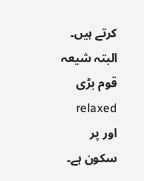کرتے ہیں۔ البتہ شیعہ قوم بڑی relaxed اور پر سکون ہے۔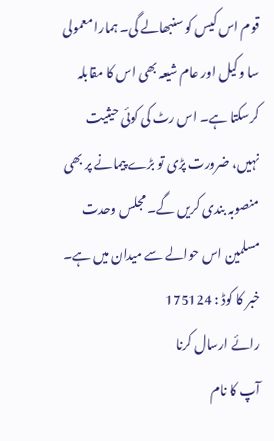قوم اس کیس کو سنبھالے گی۔ ہمارا معمولی سا وکیل اور عام شیعہ بھی اس کا مقابلہ کرسکتا ہے۔ اس رٹ کی کوئی حیثیت نہیں، ضرورت پڑی تو بڑے پیمانے پر بھی منصوبہ بندی کریں گے۔ مجلس وحدت مسلمین اس حوالے سے میدان میں ہے۔
خبر کا کوڈ : 175124
رائے ارسال کرنا
آپ کا نام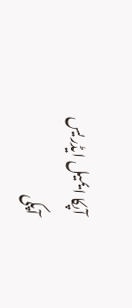آپکا ایمیل ایڈریس
آپکی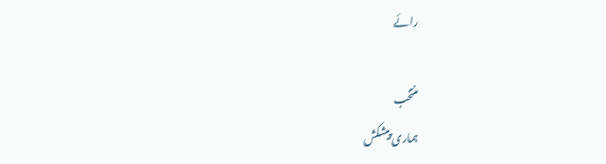رائے

منتخب
ہماری پیشکش